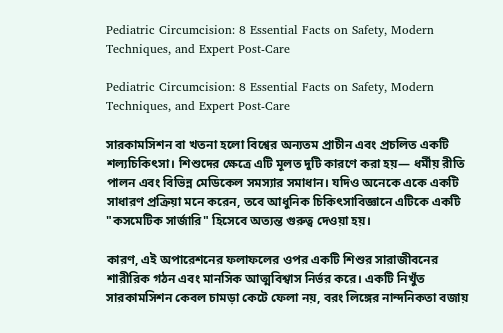Pediatric Circumcision: 8 Essential Facts on Safety, Modern Techniques, and Expert Post-Care

Pediatric Circumcision: 8 Essential Facts on Safety, Modern Techniques, and Expert Post-Care

সারকামসিশন বা খতনা হলো বিশ্বের অন্যতম প্রাচীন এবং প্রচলিত একটি শল্যচিকিৎসা। শিশুদের ক্ষেত্রে এটি মূলত দুটি কারণে করা হয়— ধর্মীয় রীতি পালন এবং বিভিন্ন মেডিকেল সমস্যার সমাধান। যদিও অনেকে একে একটি সাধারণ প্রক্রিয়া মনে করেন, তবে আধুনিক চিকিৎসাবিজ্ঞানে এটিকে একটি "কসমেটিক সার্জারি" হিসেবে অত্যন্ত গুরুত্ব দেওয়া হয়।

কারণ, এই অপারেশনের ফলাফলের ওপর একটি শিশুর সারাজীবনের শারীরিক গঠন এবং মানসিক আত্মবিশ্বাস নির্ভর করে। একটি নিখুঁত সারকামসিশন কেবল চামড়া কেটে ফেলা নয়, বরং লিঙ্গের নান্দনিকতা বজায়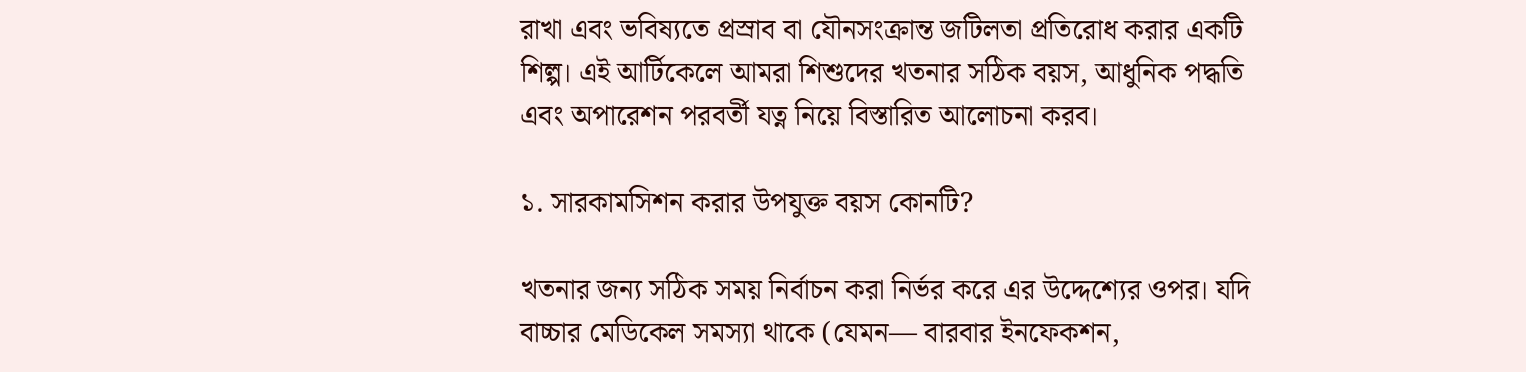রাখা এবং ভবিষ্যতে প্রস্রাব বা যৌনসংক্রান্ত জটিলতা প্রতিরোধ করার একটি শিল্প। এই আর্টিকেলে আমরা শিশুদের খতনার সঠিক বয়স, আধুনিক পদ্ধতি এবং অপারেশন পরবর্তী যত্ন নিয়ে বিস্তারিত আলোচনা করব।

১. সারকামসিশন করার উপযুক্ত বয়স কোনটি?

খতনার জন্য সঠিক সময় নির্বাচন করা নির্ভর করে এর উদ্দেশ্যের ওপর। যদি বাচ্চার মেডিকেল সমস্যা থাকে (যেমন— বারবার ইনফেকশন,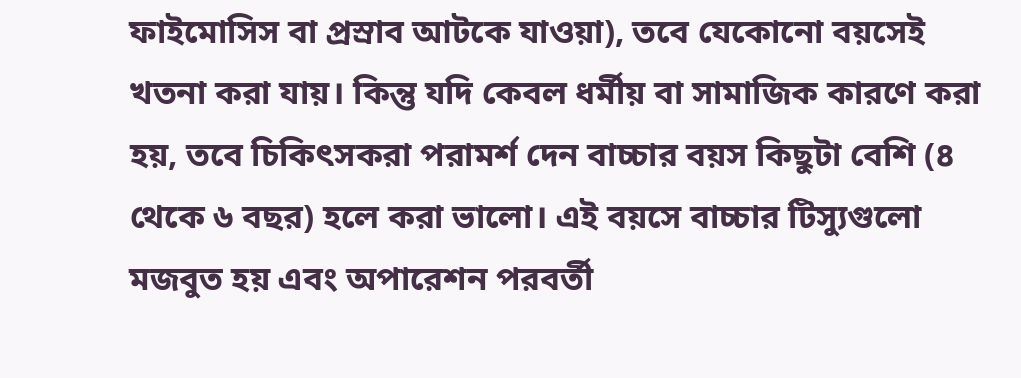ফাইমোসিস বা প্রস্রাব আটকে যাওয়া), তবে যেকোনো বয়সেই খতনা করা যায়। কিন্তু যদি কেবল ধর্মীয় বা সামাজিক কারণে করা হয়, তবে চিকিৎসকরা পরামর্শ দেন বাচ্চার বয়স কিছুটা বেশি (৪ থেকে ৬ বছর) হলে করা ভালো। এই বয়সে বাচ্চার টিস্যুগুলো মজবুত হয় এবং অপারেশন পরবর্তী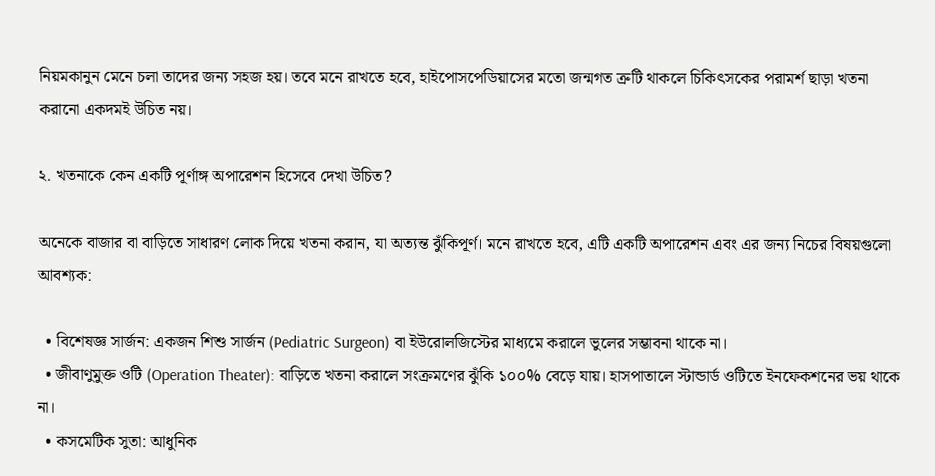নিয়মকানুন মেনে চলা তাদের জন্য সহজ হয়। তবে মনে রাখতে হবে, হাইপোসপেডিয়াসের মতো জন্মগত ত্রুটি থাকলে চিকিৎসকের পরামর্শ ছাড়া খতনা করানো একদমই উচিত নয়।

২. খতনাকে কেন একটি পূর্ণাঙ্গ অপারেশন হিসেবে দেখা উচিত?

অনেকে বাজার বা বাড়িতে সাধারণ লোক দিয়ে খতনা করান, যা অত্যন্ত ঝুঁকিপূর্ণ। মনে রাখতে হবে, এটি একটি অপারেশন এবং এর জন্য নিচের বিষয়গুলো আবশ্যক:

  • বিশেষজ্ঞ সার্জন: একজন শিশু সার্জন (Pediatric Surgeon) বা ইউরোলজিস্টের মাধ্যমে করালে ভুলের সম্ভাবনা থাকে না।
  • জীবাণুমুক্ত ওটি (Operation Theater): বাড়িতে খতনা করালে সংক্রমণের ঝুঁকি ১০০% বেড়ে যায়। হাসপাতালে স্টান্ডার্ড ওটিতে ইনফেকশনের ভয় থাকে না।
  • কসমেটিক সুতা: আধুনিক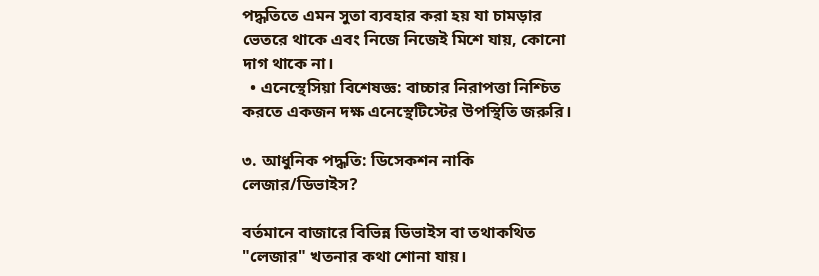পদ্ধতিতে এমন সুতা ব্যবহার করা হয় যা চামড়ার ভেতরে থাকে এবং নিজে নিজেই মিশে যায়, কোনো দাগ থাকে না।
  • এনেস্থেসিয়া বিশেষজ্ঞ: বাচ্চার নিরাপত্তা নিশ্চিত করতে একজন দক্ষ এনেস্থেটিস্টের উপস্থিতি জরুরি।

৩. আধুনিক পদ্ধতি: ডিসেকশন নাকি লেজার/ডিভাইস?

বর্তমানে বাজারে বিভিন্ন ডিভাইস বা তথাকথিত "লেজার" খতনার কথা শোনা যায়।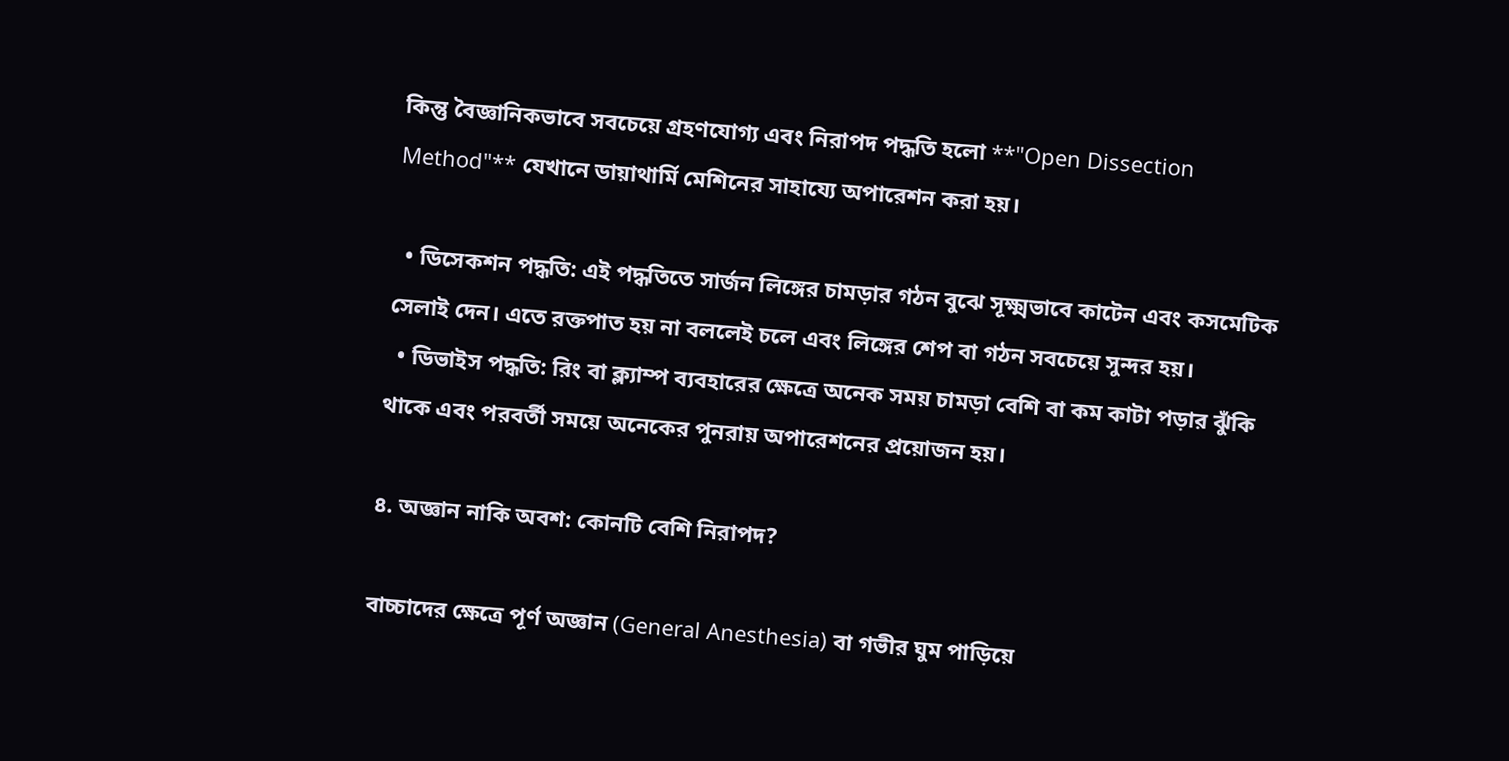কিন্তু বৈজ্ঞানিকভাবে সবচেয়ে গ্রহণযোগ্য এবং নিরাপদ পদ্ধতি হলো **"Open Dissection Method"** যেখানে ডায়াথার্মি মেশিনের সাহায্যে অপারেশন করা হয়।

  • ডিসেকশন পদ্ধতি: এই পদ্ধতিতে সার্জন লিঙ্গের চামড়ার গঠন বুঝে সূক্ষ্মভাবে কাটেন এবং কসমেটিক সেলাই দেন। এতে রক্তপাত হয় না বললেই চলে এবং লিঙ্গের শেপ বা গঠন সবচেয়ে সুন্দর হয়।
  • ডিভাইস পদ্ধতি: রিং বা ক্ল্যাম্প ব্যবহারের ক্ষেত্রে অনেক সময় চামড়া বেশি বা কম কাটা পড়ার ঝুঁকি থাকে এবং পরবর্তী সময়ে অনেকের পুনরায় অপারেশনের প্রয়োজন হয়।

৪. অজ্ঞান নাকি অবশ: কোনটি বেশি নিরাপদ?

বাচ্চাদের ক্ষেত্রে পূর্ণ অজ্ঞান (General Anesthesia) বা গভীর ঘুম পাড়িয়ে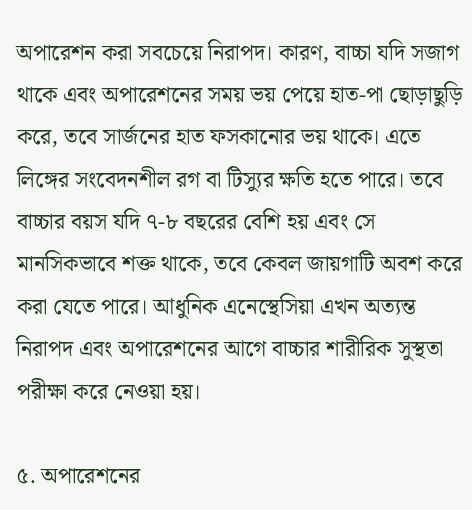অপারেশন করা সবচেয়ে নিরাপদ। কারণ, বাচ্চা যদি সজাগ থাকে এবং অপারেশনের সময় ভয় পেয়ে হাত-পা ছোড়াছুড়ি করে, তবে সার্জনের হাত ফসকানোর ভয় থাকে। এতে লিঙ্গের সংবেদনশীল রগ বা টিস্যুর ক্ষতি হতে পারে। তবে বাচ্চার বয়স যদি ৭-৮ বছরের বেশি হয় এবং সে মানসিকভাবে শক্ত থাকে, তবে কেবল জায়গাটি অবশ করে করা যেতে পারে। আধুনিক এনেস্থেসিয়া এখন অত্যন্ত নিরাপদ এবং অপারেশনের আগে বাচ্চার শারীরিক সুস্থতা পরীক্ষা করে নেওয়া হয়।

৫. অপারেশনের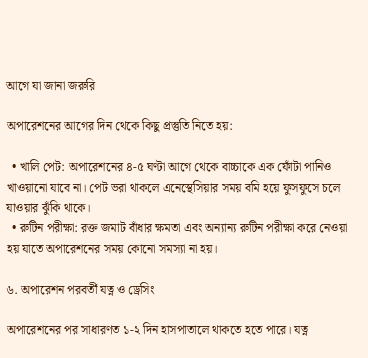আগে যা জানা জরুরি

অপারেশনের আগের দিন থেকে কিছু প্রস্তুতি নিতে হয়:

  • খালি পেট: অপারেশনের ৪-৫ ঘণ্টা আগে থেকে বাচ্চাকে এক ফোঁটা পানিও খাওয়ানো যাবে না। পেট ভরা থাকলে এনেস্থেসিয়ার সময় বমি হয়ে ফুসফুসে চলে যাওয়ার ঝুঁকি থাকে।
  • রুটিন পরীক্ষা: রক্ত জমাট বাঁধার ক্ষমতা এবং অন্যান্য রুটিন পরীক্ষা করে নেওয়া হয় যাতে অপারেশনের সময় কোনো সমস্যা না হয়।

৬. অপারেশন পরবর্তী যত্ন ও ড্রেসিং

অপারেশনের পর সাধারণত ১-২ দিন হাসপাতালে থাকতে হতে পারে। যত্ন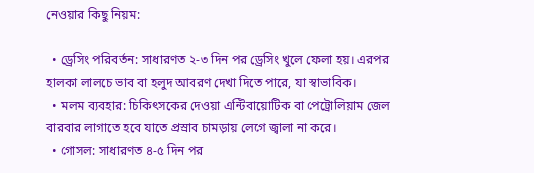নেওয়ার কিছু নিয়ম:

  • ড্রেসিং পরিবর্তন: সাধারণত ২-৩ দিন পর ড্রেসিং খুলে ফেলা হয়। এরপর হালকা লালচে ভাব বা হলুদ আবরণ দেখা দিতে পারে, যা স্বাভাবিক।
  • মলম ব্যবহার: চিকিৎসকের দেওয়া এন্টিবায়োটিক বা পেট্রোলিয়াম জেল বারবার লাগাতে হবে যাতে প্রস্রাব চামড়ায় লেগে জ্বালা না করে।
  • গোসল: সাধারণত ৪-৫ দিন পর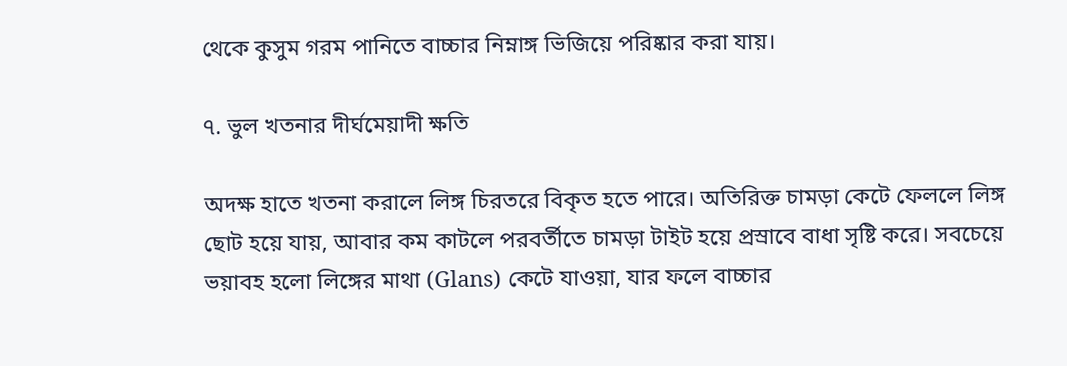থেকে কুসুম গরম পানিতে বাচ্চার নিম্নাঙ্গ ভিজিয়ে পরিষ্কার করা যায়।

৭. ভুল খতনার দীর্ঘমেয়াদী ক্ষতি

অদক্ষ হাতে খতনা করালে লিঙ্গ চিরতরে বিকৃত হতে পারে। অতিরিক্ত চামড়া কেটে ফেললে লিঙ্গ ছোট হয়ে যায়, আবার কম কাটলে পরবর্তীতে চামড়া টাইট হয়ে প্রস্রাবে বাধা সৃষ্টি করে। সবচেয়ে ভয়াবহ হলো লিঙ্গের মাথা (Glans) কেটে যাওয়া, যার ফলে বাচ্চার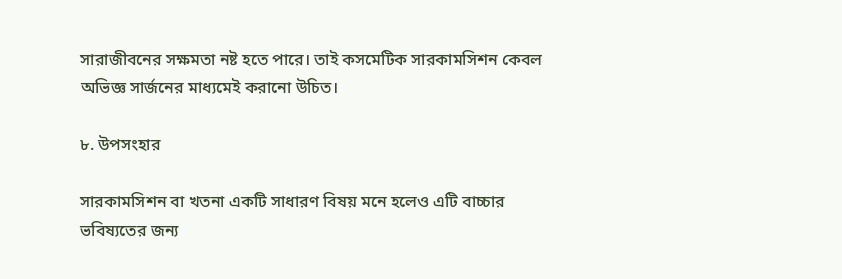সারাজীবনের সক্ষমতা নষ্ট হতে পারে। তাই কসমেটিক সারকামসিশন কেবল অভিজ্ঞ সার্জনের মাধ্যমেই করানো উচিত।

৮. উপসংহার

সারকামসিশন বা খতনা একটি সাধারণ বিষয় মনে হলেও এটি বাচ্চার ভবিষ্যতের জন্য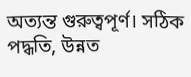অত্যন্ত গুরুত্বপূর্ণ। সঠিক পদ্ধতি, উন্নত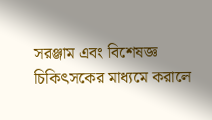সরঞ্জাম এবং বিশেষজ্ঞ চিকিৎসকের মাধ্যমে করালে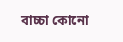বাচ্চা কোনো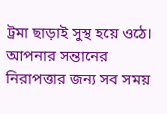ট্রমা ছাড়াই সুস্থ হয়ে ওঠে। আপনার সন্তানের নিরাপত্তার জন্য সব সময়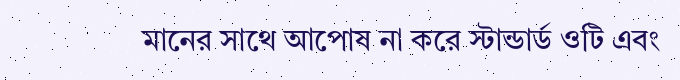মানের সাথে আপোষ না করে স্টান্ডার্ড ওটি এবং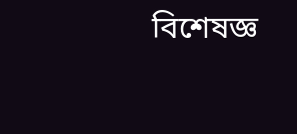বিশেষজ্ঞ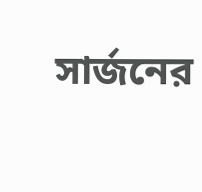সার্জনের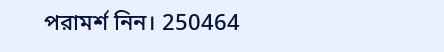পরামর্শ নিন। 250464